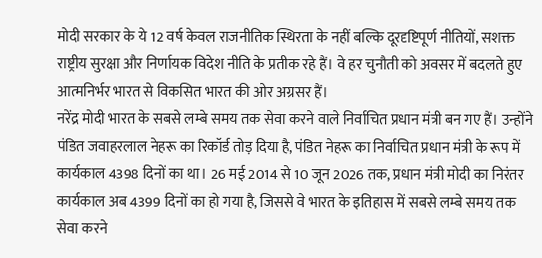मोदी सरकार के ये 12 वर्ष केवल राजनीतिक स्थिरता के नहीं बल्कि दूरदृष्टिपूर्ण नीतियों, सशक्त राष्ट्रीय सुरक्षा और निर्णायक विदेश नीति के प्रतीक रहे हैं। वे हर चुनौती को अवसर में बदलते हुए आत्मनिर्भर भारत से विकसित भारत की ओर अग्रसर हैं।
नरेंद्र मोदी भारत के सबसे लम्बे समय तक सेवा करने वाले निर्वाचित प्रधान मंत्री बन गए हैं। उन्होंने पंडित जवाहरलाल नेहरू का रिकॉर्ड तोड़ दिया है, पंडित नेहरू का निर्वाचित प्रधान मंत्री के रूप में कार्यकाल 4398 दिनों का था। 26 मई 2014 से 10 जून 2026 तक, प्रधान मंत्री मोदी का निरंतर कार्यकाल अब 4399 दिनों का हो गया है, जिससे वे भारत के इतिहास में सबसे लम्बे समय तक सेवा करने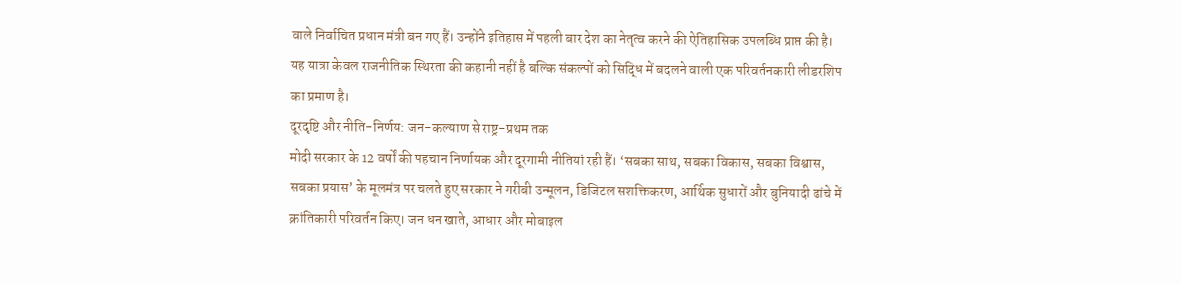वाले निर्वाचित प्रधान मंत्री बन गए हैं। उन्होंने इतिहास में पहली बार देश का नेतृत्व करने की ऐतिहासिक उपलब्धि प्राप्त की है। यह यात्रा केवल राजनीतिक स्थिरता की कहानी नहीं है बल्कि संकल्पों को सिद्धि में बदलने वाली एक परिवर्तनकारी लीडरशिप का प्रमाण है।
दूरदृष्टि और नीति-निर्णय: जन-कल्याण से राष्ट्र-प्रथम तक
मोदी सरकार के 12 वर्षों की पहचान निर्णायक और दूरगामी नीतियां रही हैं। ‘सबका साथ, सबका विकास, सबका विश्वास, सबका प्रयास’ के मूलमंत्र पर चलते हुए सरकार ने गरीबी उन्मूलन, डिजिटल सशक्तिकरण, आर्थिक सुधारों और बुनियादी ढांचे में क्रांतिकारी परिवर्तन किए। जन धन खाते, आधार और मोबाइल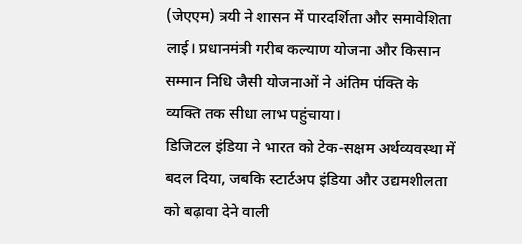(जेएएम) त्रयी ने शासन में पारदर्शिता और समावेशिता लाई। प्रधानमंत्री गरीब कल्याण योजना और किसान सम्मान निधि जैसी योजनाओं ने अंतिम पंक्ति के व्यक्ति तक सीधा लाभ पहुंचाया।
डिजिटल इंडिया ने भारत को टेक-सक्षम अर्थव्यवस्था में बदल दिया, जबकि स्टार्टअप इंडिया और उद्यमशीलता को बढ़ावा देने वाली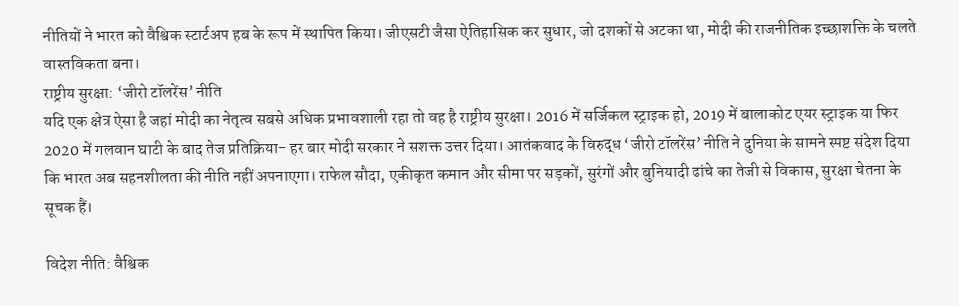नीतियों ने भारत को वैश्विक स्टार्टअप हब के रूप में स्थापित किया। जीएसटी जैसा ऐतिहासिक कर सुधार, जो दशकों से अटका था, मोदी की राजनीतिक इच्छाशक्ति के चलते वास्तविकता बना।
राष्ट्रीय सुरक्षा: ‘जीरो टॉलरेंस’ नीति
यदि एक क्षेत्र ऐसा है जहां मोदी का नेतृत्व सबसे अधिक प्रभावशाली रहा तो वह है राष्ट्रीय सुरक्षा। 2016 में सर्जिकल स्ट्राइक हो, 2019 में बालाकोट एयर स्ट्राइक या फिर 2020 में गलवान घाटी के बाद तेज प्रतिक्रिया- हर बार मोदी सरकार ने सशक्त उत्तर दिया। आतंकवाद के विरुद्ध ‘जीरो टॉलरेंस’ नीति ने दुनिया के सामने स्पष्ट संदेश दिया कि भारत अब सहनशीलता की नीति नहीं अपनाएगा। राफेल सौदा, एकीकृत कमान और सीमा पर सड़कों, सुरंगों और बुनियादी ढांचे का तेजी से विकास, सुरक्षा चेतना के सूचक हैं।

विदेश नीति: वैश्विक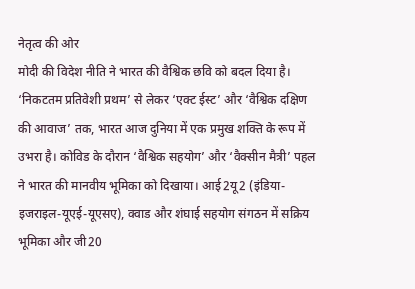नेतृत्व की ओर
मोदी की विदेश नीति ने भारत की वैश्विक छवि को बदल दिया है। ‘निकटतम प्रतिवेशी प्रथम’ से लेकर ‘एक्ट ईस्ट’ और ‘वैश्विक दक्षिण की आवाज’ तक, भारत आज दुनिया में एक प्रमुख शक्ति के रूप में उभरा है। कोविड के दौरान ‘वैश्विक सहयोग’ और ‘वैक्सीन मैत्री’ पहल ने भारत की मानवीय भूमिका को दिखाया। आई2यू2 (इंडिया-इजराइल-यूएई-यूएसए), क्वाड और शंघाई सहयोग संगठन में सक्रिय भूमिका और जी20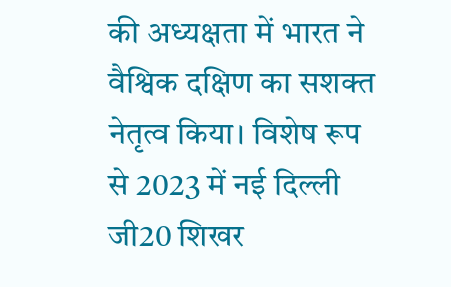की अध्यक्षता में भारत ने वैश्विक दक्षिण का सशक्त नेतृत्व किया। विशेष रूप से 2023 में नई दिल्ली जी20 शिखर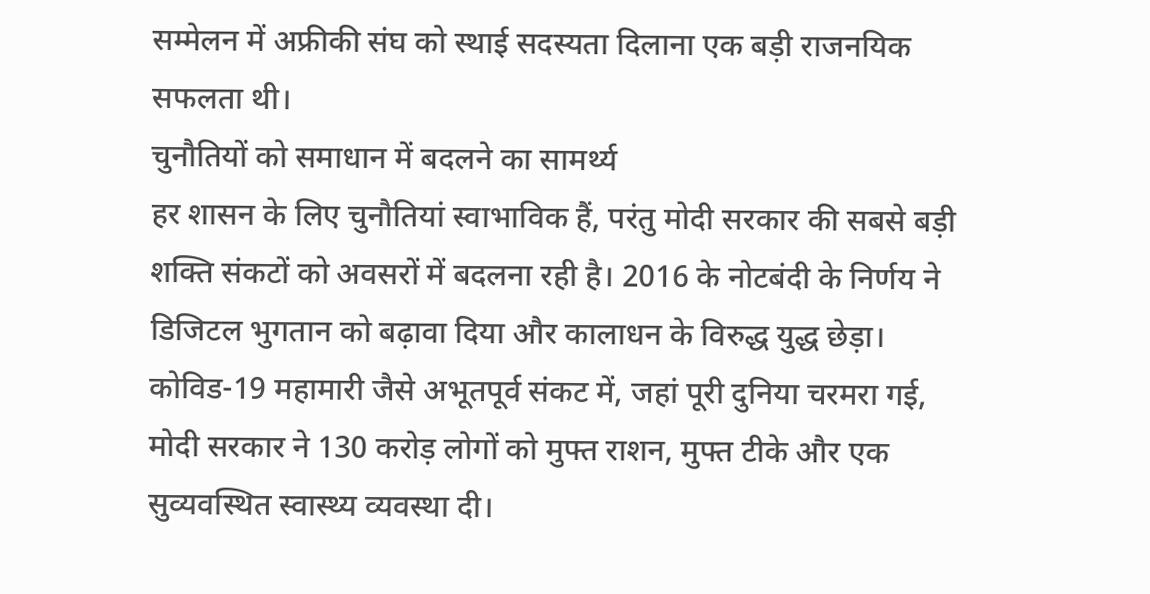सम्मेलन में अफ्रीकी संघ को स्थाई सदस्यता दिलाना एक बड़ी राजनयिक सफलता थी।
चुनौतियों को समाधान में बदलने का सामर्थ्य
हर शासन के लिए चुनौतियां स्वाभाविक हैं, परंतु मोदी सरकार की सबसे बड़ी शक्ति संकटों को अवसरों में बदलना रही है। 2016 के नोटबंदी के निर्णय ने डिजिटल भुगतान को बढ़ावा दिया और कालाधन के विरुद्ध युद्ध छेड़ा। कोविड-19 महामारी जैसे अभूतपूर्व संकट में, जहां पूरी दुनिया चरमरा गई, मोदी सरकार ने 130 करोड़ लोगों को मुफ्त राशन, मुफ्त टीके और एक सुव्यवस्थित स्वास्थ्य व्यवस्था दी।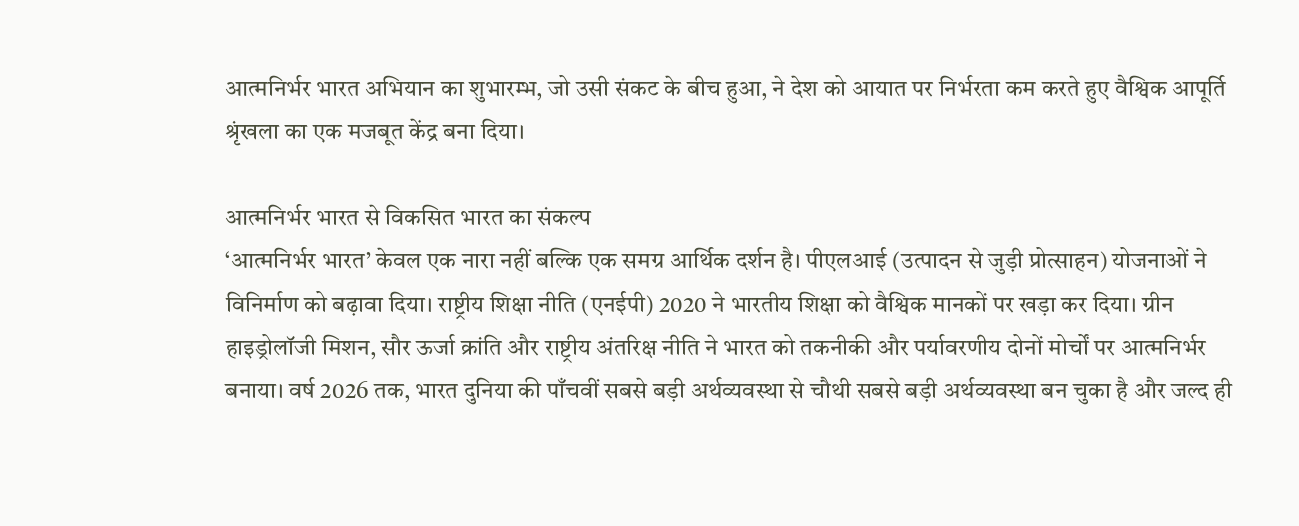आत्मनिर्भर भारत अभियान का शुभारम्भ, जो उसी संकट के बीच हुआ, ने देश को आयात पर निर्भरता कम करते हुए वैश्विक आपूर्ति श्रृंखला का एक मजबूत केंद्र बना दिया।

आत्मनिर्भर भारत से विकसित भारत का संकल्प
‘आत्मनिर्भर भारत’ केवल एक नारा नहीं बल्कि एक समग्र आर्थिक दर्शन है। पीएलआई (उत्पादन से जुड़ी प्रोत्साहन) योजनाओं ने विनिर्माण को बढ़ावा दिया। राष्ट्रीय शिक्षा नीति (एनईपी) 2020 ने भारतीय शिक्षा को वैश्विक मानकों पर खड़ा कर दिया। ग्रीन हाइड्रोलॉजी मिशन, सौर ऊर्जा क्रांति और राष्ट्रीय अंतरिक्ष नीति ने भारत को तकनीकी और पर्यावरणीय दोनों मोर्चों पर आत्मनिर्भर बनाया। वर्ष 2026 तक, भारत दुनिया की पाँचवीं सबसे बड़ी अर्थव्यवस्था से चौथी सबसे बड़ी अर्थव्यवस्था बन चुका है और जल्द ही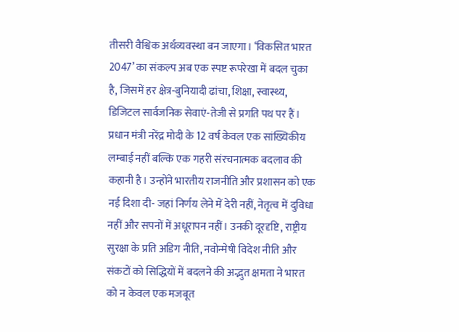तीसरी वैश्विक अर्थव्यवस्था बन जाएगा। ‘विकसित भारत 2047’ का संकल्प अब एक स्पष्ट रूपरेखा में बदल चुका है, जिसमें हर क्षेत्र-बुनियादी ढांचा, शिक्षा, स्वास्थ्य, डिजिटल सार्वजनिक सेवाएं-तेजी से प्रगति पथ पर हैं।
प्रधान मंत्री नरेंद्र मोदी के 12 वर्ष केवल एक सांख्यिकीय लम्बाई नहीं बल्कि एक गहरी संरचनात्मक बदलाव की कहानी है। उन्होंने भारतीय राजनीति और प्रशासन को एक नई दिशा दी- जहां निर्णय लेने में देरी नहीं, नेतृत्व में दुविधा नहीं और सपनों में अधूरापन नहीं। उनकी दूरदृष्टि, राष्ट्रीय सुरक्षा के प्रति अडिग नीति, नवोन्मेषी विदेश नीति और संकटों को सिद्धियों में बदलने की अद्भुत क्षमता ने भारत को न केवल एक मजबूत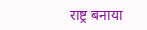राष्ट्र बनाया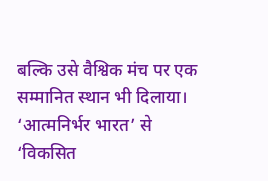बल्कि उसे वैश्विक मंच पर एक सम्मानित स्थान भी दिलाया।
‘आत्मनिर्भर भारत’ से ‘विकसित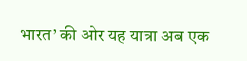भारत’ की ओर यह यात्रा अब एक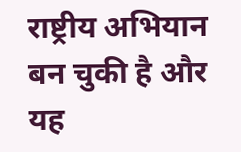राष्ट्रीय अभियान बन चुकी है और यह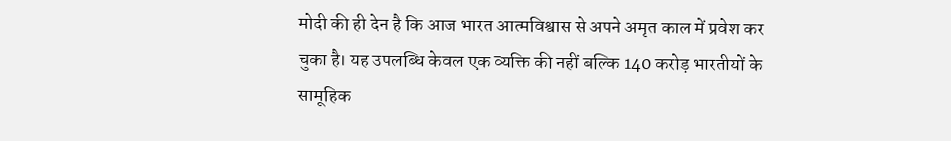मोदी की ही देन है कि आज भारत आत्मविश्वास से अपने अमृत काल में प्रवेश कर चुका है। यह उपलब्धि केवल एक व्यक्ति की नहीं बल्कि 140 करोड़ भारतीयों के सामूहिक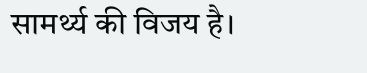सामर्थ्य की विजय है।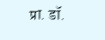प्रा. डॉ.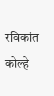रविकांत कोल्हे